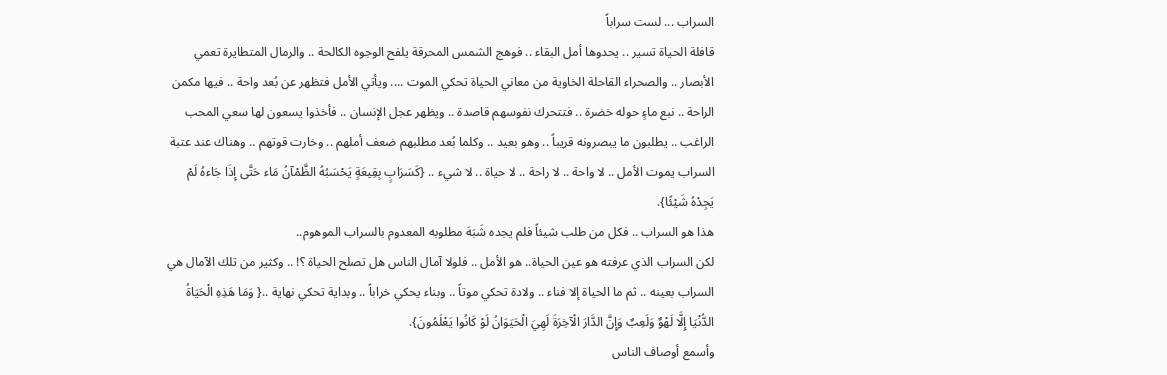السراب ... لست سراباً
قافلة الحياة تسير .. يحدوها أمل البقاء .. فوهج الشمس المحرقة يلفح الوجوه الكالحة .. والرمال المتطايرة تعمي الأبصار .. والصحراء القاحلة الخاوية من معاني الحياة تحكي الموت .... ويأتي الأمل فتظهر عن بُعد واحة .. فيها مكمن الراحة .. نبع ماءٍ حوله خضرة .. فتتحرك نفوسهم قاصدة .. ويظهر عجل الإنسان .. فأخذوا يسعون لها سعي المحب الراغب .. يطلبون ما يبصرونه قريباً .. وهو بعيد .. وكلما بُعد مطلبهم ضعف أملهم .. وخارت قوتهم .. وهناك عند عتبة السراب يموت الأمل .. لا واحة .. لا راحة .. لا حياة .. لا شيء .. {كَسَرَابٍ بِقِيعَةٍ يَحْسَبُهُ الظَّمْآنُ مَاء حَتَّى إِذَا جَاءهُ لَمْ يَجِدْهُ شَيْئًا}.
هذا هو السراب .. فكل من طلب شيئاً فلم يجده شَبَهَ مطلوبه المعدوم بالسراب الموهوم..
لكن السراب الذي عرفته هو عين الحياة.. هو الأمل .. فلولا آمال الناس هل تصلح الحياة ؟! .. وكثير من تلك الآمال هي السراب بعينه .. ثم ما الحياة إلا فناء .. ولادة تحكي موتاً .. وبناء يحكي خراباً .. وبداية تحكي نهاية ..{ وَمَا هَذِهِ الْحَيَاةُ الدُّنْيَا إِلَّا لَهْوٌ وَلَعِبٌ وَإِنَّ الدَّارَ الْآخِرَةَ لَهِيَ الْحَيَوَانُ لَوْ كَانُوا يَعْلَمُونَ}.
وأسمع أوصاف الناس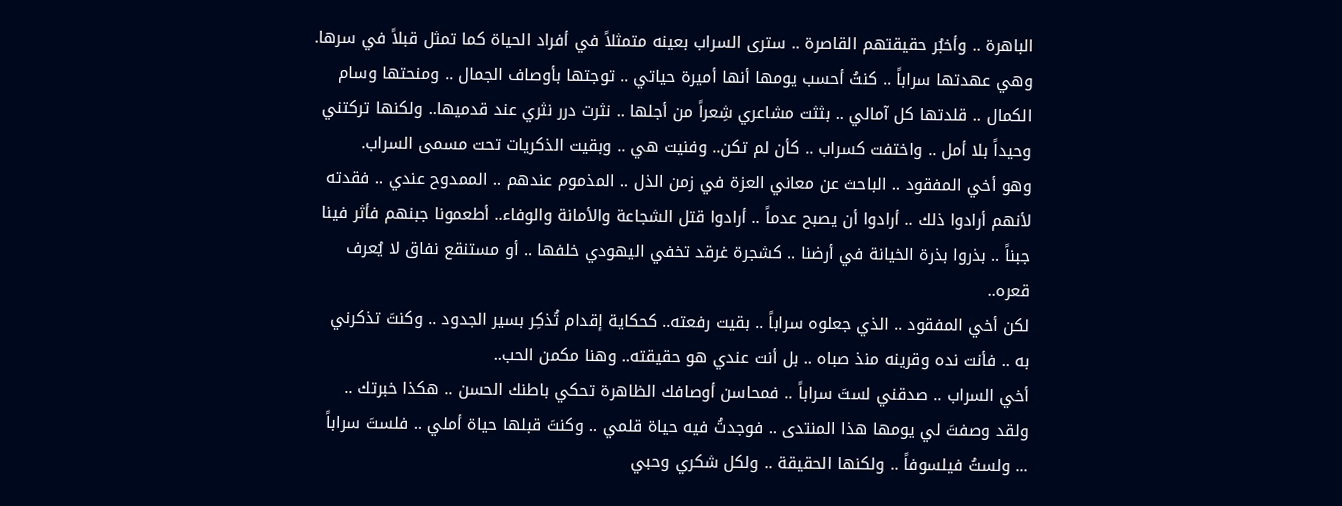الباهرة .. وأخبُر حقيقتهم القاصرة .. سترى السراب بعينه متمثلاً في أفراد الحياة كما تمثل قبلاً في سرها.
وهي عهدتها سراباً .. كنتُ أحسب يومها أنها أميرة حياتي .. توجتها بأوصاف الجمال .. ومنحتها وسام الكمال .. قلدتها كل آمالي .. بثثت مشاعري شِعراً من أجلها .. نثرت درر نثري عند قدميها.. ولكنها تركتني وحيداً بلا أمل .. واختفت كسراب .. كأن لم تكن.. وفنيت هي .. وبقيت الذكريات تحت مسمى السراب.
وهو أخي المفقود .. الباحث عن معاني العزة في زمن الذل .. المذموم عندهم .. الممدوح عندي .. فقدته لأنهم أرادوا ذلك .. أرادوا أن يصبح عدماً .. أرادوا قتل الشجاعة والأمانة والوفاء.. أطعمونا جبنهم فأثر فينا جبناً .. بذروا بذرة الخيانة في أرضنا .. كشجرة غرقد تخفي اليهودي خلفها .. أو مستنقع نفاق لا يُعرف قعره..
لكن أخي المفقود .. الذي جعلوه سراباً .. بقيت رفعته.. كحكاية إقدام تُذكِر بسير الجدود .. وكنتَ تذكرني به .. فأنت نده وقرينه منذ صباه .. بل أنت عندي هو حقيقته.. وهنا مكمن الحب..
أخي السراب .. صدقني لستَ سراباً .. فمحاسن أوصافك الظاهرة تحكي باطنك الحسن .. هكذا خبرتك .. ولقد وصفتَ لي يومها هذا المنتدى .. فوجدتُ فيه حياة قلمي .. وكنتَ قبلها حياة أملي .. فلستَ سراباً ... ولستُ فيلسوفاً .. ولكنها الحقيقة .. ولكل شكري وحبي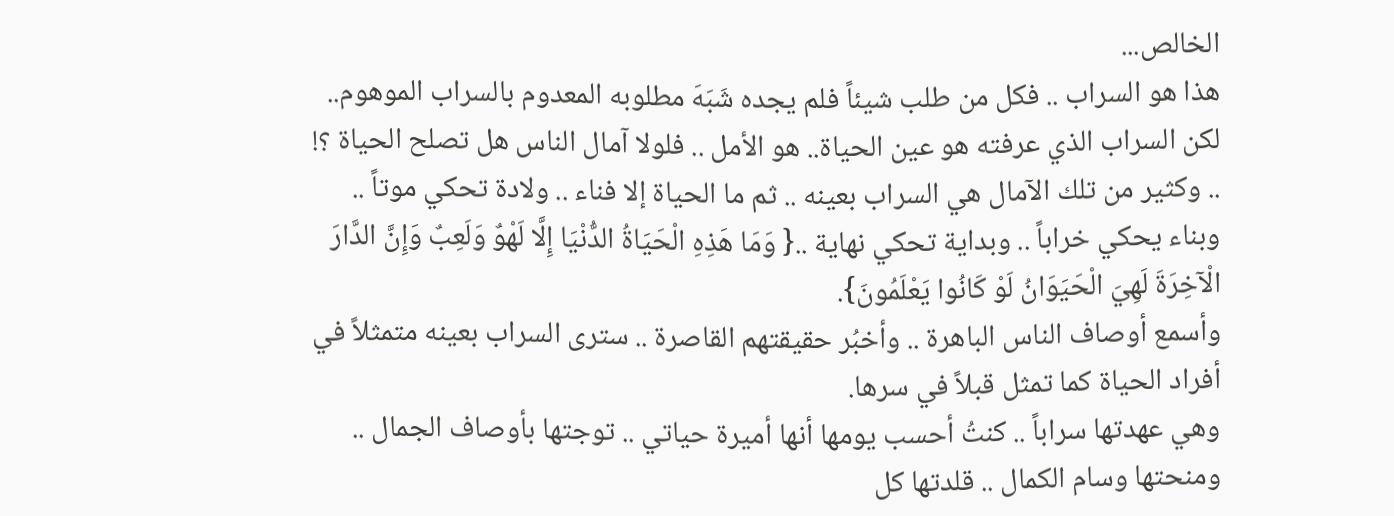الخالص...
هذا هو السراب .. فكل من طلب شيئاً فلم يجده شَبَهَ مطلوبه المعدوم بالسراب الموهوم..
لكن السراب الذي عرفته هو عين الحياة.. هو الأمل .. فلولا آمال الناس هل تصلح الحياة ؟! .. وكثير من تلك الآمال هي السراب بعينه .. ثم ما الحياة إلا فناء .. ولادة تحكي موتاً .. وبناء يحكي خراباً .. وبداية تحكي نهاية ..{ وَمَا هَذِهِ الْحَيَاةُ الدُّنْيَا إِلَّا لَهْوٌ وَلَعِبٌ وَإِنَّ الدَّارَ الْآخِرَةَ لَهِيَ الْحَيَوَانُ لَوْ كَانُوا يَعْلَمُونَ}.
وأسمع أوصاف الناس الباهرة .. وأخبُر حقيقتهم القاصرة .. سترى السراب بعينه متمثلاً في أفراد الحياة كما تمثل قبلاً في سرها.
وهي عهدتها سراباً .. كنتُ أحسب يومها أنها أميرة حياتي .. توجتها بأوصاف الجمال .. ومنحتها وسام الكمال .. قلدتها كل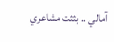آمالي .. بثثت مشاعري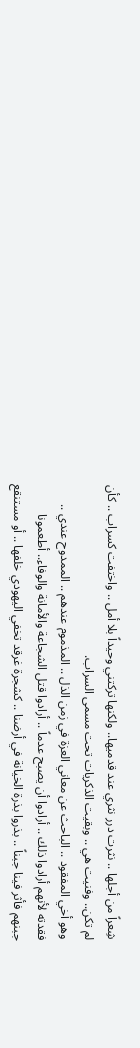شِعراً من أجلها .. نثرت درر نثري عند قدميها.. ولكنها تركتني وحيداً بلا أمل .. واختفت كسراب .. كأن لم تكن.. وفنيت هي .. وبقيت الذكريات تحت مسمى السراب.
وهو أخي المفقود .. الباحث عن معاني العزة في زمن الذل .. المذموم عندهم .. الممدوح عندي .. فقدته لأنهم أرادوا ذلك .. أرادوا أن يصبح عدماً .. أرادوا قتل الشجاعة والأمانة والوفاء.. أطعمونا جبنهم فأثر فينا جبناً .. بذروا بذرة الخيانة في أرضنا .. كشجرة غرقد تخفي اليهودي خلفها .. أو مستنقع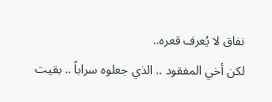نفاق لا يُعرف قعره..
لكن أخي المفقود .. الذي جعلوه سراباً .. بقيت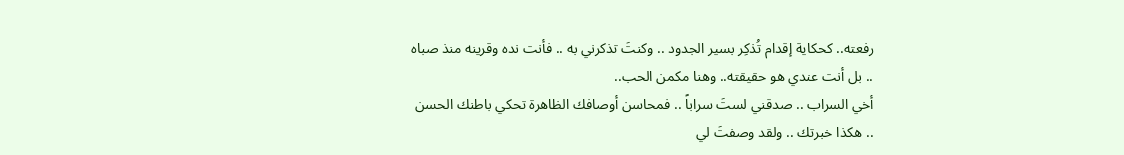رفعته.. كحكاية إقدام تُذكِر بسير الجدود .. وكنتَ تذكرني به .. فأنت نده وقرينه منذ صباه .. بل أنت عندي هو حقيقته.. وهنا مكمن الحب..
أخي السراب .. صدقني لستَ سراباً .. فمحاسن أوصافك الظاهرة تحكي باطنك الحسن .. هكذا خبرتك .. ولقد وصفتَ لي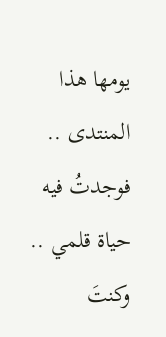يومها هذا المنتدى .. فوجدتُ فيه حياة قلمي .. وكنتَ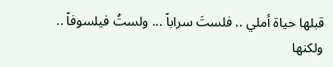قبلها حياة أملي .. فلستَ سراباً ... ولستُ فيلسوفاً .. ولكنها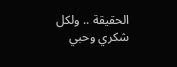الحقيقة .. ولكل شكري وحبي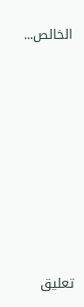الخالص...








تعليق